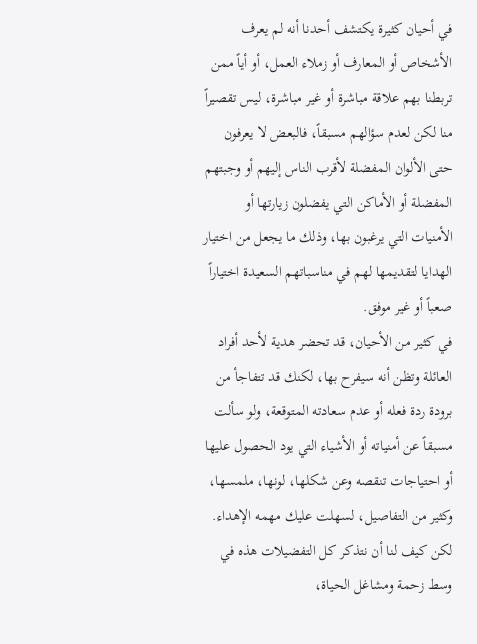في أحيان كثيرة يكتشف أحدنا أنه لم يعرف الأشخاص أو المعارف أو زملاء العمل، أو أياً ممن تربطنا بهم علاقة مباشرة أو غير مباشرة، ليس تقصيراً منا لكن لعدم سؤالهم مسبقاً، فالبعض لا يعرفون حتى الألوان المفضلة لأقرب الناس إليهم أو وجبتهم المفضلة أو الأماكن التي يفضلون زيارتها أو الأمنيات التي يرغبون بها، وذلك ما يجعل من اختيار الهدايا لتقديمها لهم في مناسباتهم السعيدة اختياراً صعباً أو غير موفق.
في كثير من الأحيان، قد تحضر هدية لأحد أفراد العائلة وتظن أنه سيفرح بها، لكنك قد تتفاجأ من برودة ردة فعله أو عدم سعادته المتوقعة، ولو سألت مسبقاً عن أمنياته أو الأشياء التي يود الحصول عليها أو احتياجات تنقصه وعن شكلها، لونها، ملمسها، وكثير من التفاصيل، لسهلت عليك مهمه الإهداء. لكن كيف لنا أن نتذكر كل التفضيلات هذه في وسط زحمة ومشاغل الحياة،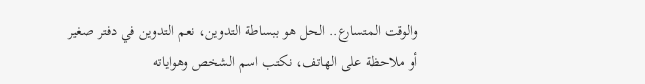والوقت المتسارع.. الحل هو ببساطة التدوين، نعم التدوين في دفتر صغير أو ملاحظة على الهاتف، نكتب اسم الشخص وهواياته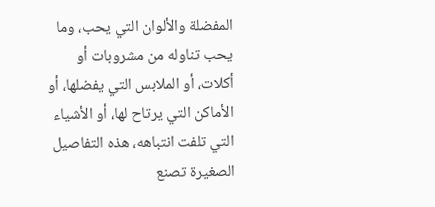المفضلة والألوان التي يحب، وما يحب تناوله من مشروبات أو أكلات، أو الملابس التي يفضلها، أو الأماكن التي يرتاح لها، أو الأشياء التي تلفت انتباهه، هذه التفاصيل الصغيرة تصنع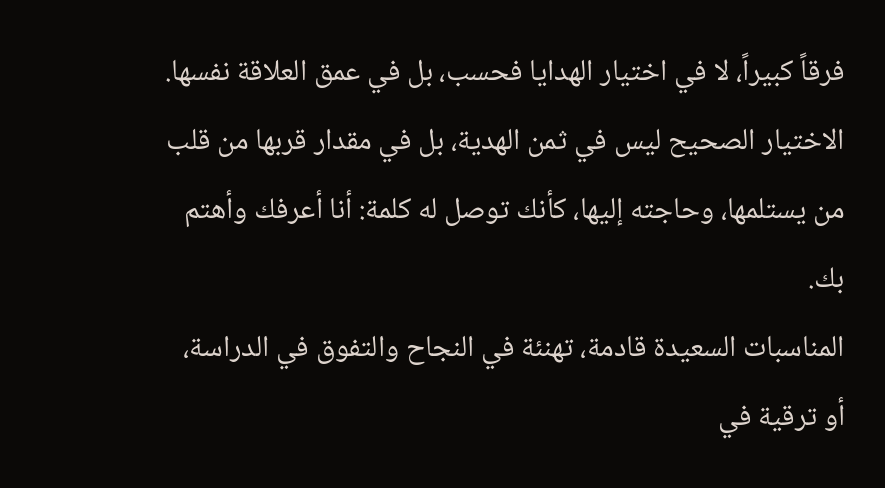فرقاً كبيراً، لا في اختيار الهدايا فحسب، بل في عمق العلاقة نفسها.
الاختيار الصحيح ليس في ثمن الهدية، بل في مقدار قربها من قلب من يستلمها، وحاجته إليها، كأنك توصل له كلمة: أنا أعرفك وأهتم بك.
المناسبات السعيدة قادمة، تهنئة في النجاح والتفوق في الدراسة، أو ترقية في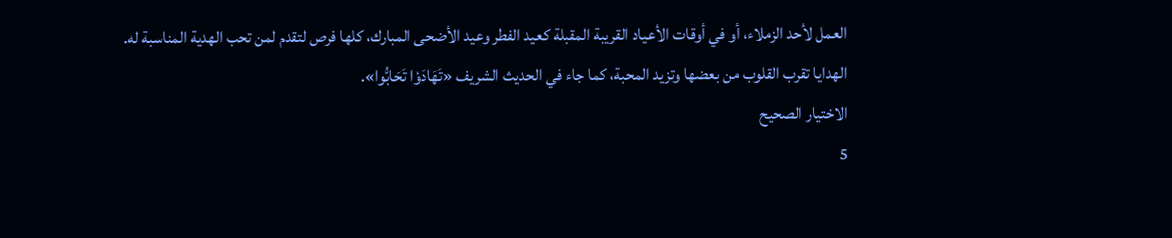العمل لأحد الزملاء، أو في أوقات الأعياد القريبة المقبلة كعيد الفطر وعيد الأضحى المبارك، كلها فرص لتقدم لمن تحب الهدية المناسبة له.
الهدايا تقرب القلوب من بعضها وتزيد المحبة، كما جاء في الحديث الشريف «تَهَادَوْا تَحَابُّوا».
الاختيار الصحيح
5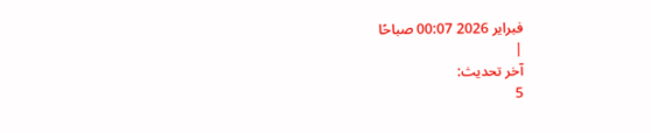فبراير 2026 00:07 صباحًا
|
آخر تحديث:
5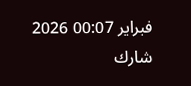فبراير 00:07 2026
شارك